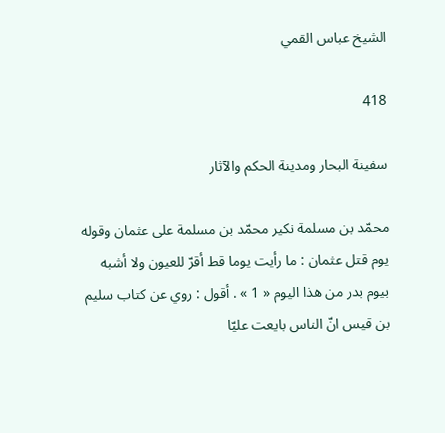الشيخ عباس القمي

418

سفينة البحار ومدينة الحكم والآثار

محمّد بن مسلمة نكير محمّد بن مسلمة على عثمان وقوله يوم قتل عثمان : ما رأيت يوما قط أقرّ للعيون ولا أشبه بيوم بدر من هذا اليوم « 1 » . أقول : روي عن كتاب سليم بن قيس انّ الناس بايعت عليّا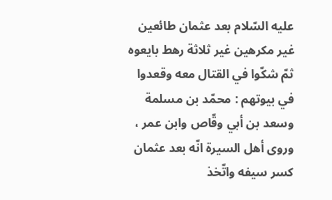عليه السّلام بعد عثمان طائعين غير مكرهين غير ثلاثة رهط بايعوه ثمّ شكّوا في القتال معه وقعدوا في بيوتهم : محمّد بن مسلمة وسعد بن أبي وقّاص وابن عمر ، وروى أهل السيرة انّه بعد عثمان كسر سيفه واتّخذ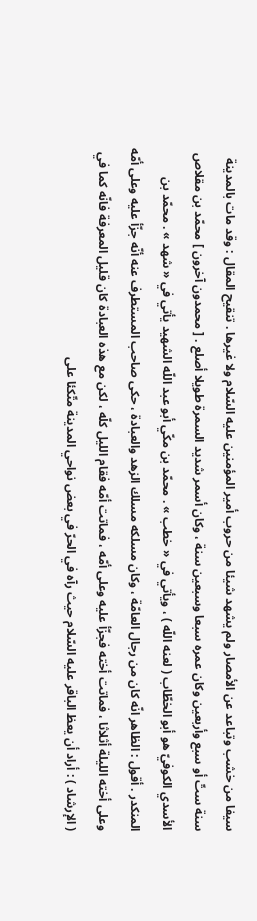سيفا من خشب وتباعد عن الأمصار ولم يشهد شيئا من حروب أمير المؤمنين عليه السّلام ولا غيرها . تنقيح المقال : وقد مات بالمدينة سنة ستّ أو سبع وأربعين وكان عمره سبعا وسبعين سنة ، وكان أسمر شديد السمرة طويلا أصلع . [ محمدون آخرون ] محمّد بن مقلاص الأسدي الكوفيّ هو أبو الخطّاب ( لعنه اللّه ) ، ويأتي في « خطب » . محمّد بن مكّي أبو عبد اللّه الشهيد يأتي في « شهد » . محمّد بن المنكدر . أقول : الظاهر انّه كان من رجال العامّة ، وكان مسلكه مسلك الزهد والعبادة ، حكى صاحب المستطرف عنه أنّه جزّأ عليه وعلى أمّه وعلى أخته الليلة أثلاثا ، فماتت أخته فجزّأ عليه وعلى أمّه ، فماتت أمّه فقام الليل كلّه ، لكن مع هذه العبادة كان قليل المعرفة فانّه كما في ( الإرشاد ) : أراد أن يعظ الباقر عليه السّلام حيث رآه في الحرّ في بعض نواحي المدينة متّكئا على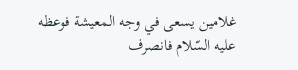غلامين يسعى في وجه المعيشة فوعظه عليه السّلام فانصرف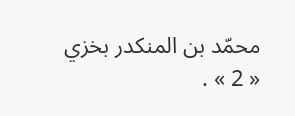محمّد بن المنكدر بخزي « 2 » .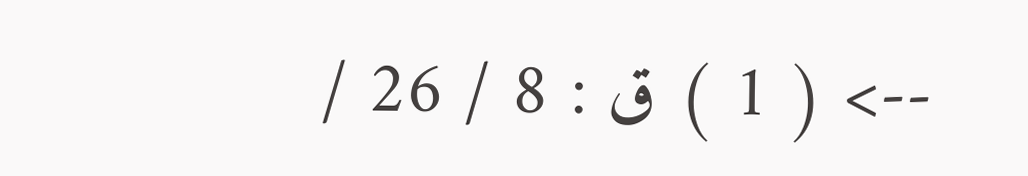--> ( 1 ) ق : 8 / 26 /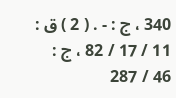340 ، ج : - . ( 2 ) ق : 11 / 17 / 82 ، ج : 46 / 287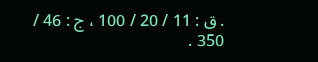. ق : 11 / 20 / 100 ، ج : 46 / 350 .